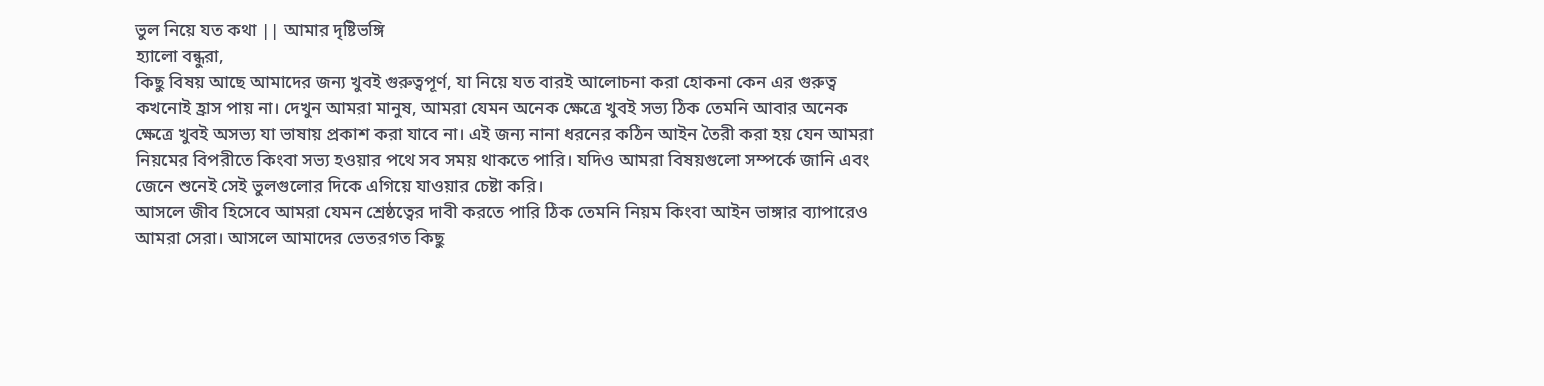ভুল নিয়ে যত কথা || আমার দৃষ্টিভঙ্গি
হ্যালো বন্ধুরা,
কিছু বিষয় আছে আমাদের জন্য খুবই গুরুত্বপূর্ণ, যা নিয়ে যত বারই আলোচনা করা হোকনা কেন এর গুরুত্ব কখনোই হ্রাস পায় না। দেখুন আমরা মানুষ, আমরা যেমন অনেক ক্ষেত্রে খুবই সভ্য ঠিক তেমনি আবার অনেক ক্ষেত্রে খুবই অসভ্য যা ভাষায় প্রকাশ করা যাবে না। এই জন্য নানা ধরনের কঠিন আইন তৈরী করা হয় যেন আমরা নিয়মের বিপরীতে কিংবা সভ্য হওয়ার পথে সব সময় থাকতে পারি। যদিও আমরা বিষয়গুলো সম্পর্কে জানি এবং জেনে শুনেই সেই ভুলগুলোর দিকে এগিয়ে যাওয়ার চেষ্টা করি।
আসলে জীব হিসেবে আমরা যেমন শ্রেষ্ঠত্বের দাবী করতে পারি ঠিক তেমনি নিয়ম কিংবা আইন ভাঙ্গার ব্যাপারেও আমরা সেরা। আসলে আমাদের ভেতরগত কিছু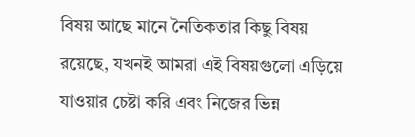বিষয় আছে মানে নৈতিকতার কিছু বিষয় রয়েছে, যখনই আমরা এই বিষয়গুলো এড়িয়ে যাওয়ার চেষ্টা করি এবং নিজের ভিন্ন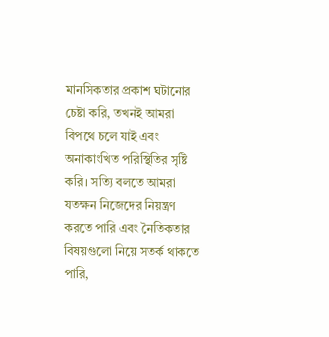মানসিকতার প্রকাশ ঘটানোর চেষ্টা করি, তখনই আমরা বিপথে চলে যাই এবং অনাকাংখিত পরিস্থিতির সৃষ্টি করি। সত্যি বলতে আমরা যতক্ষন নিজেদের নিয়ন্ত্রণ করতে পারি এবং নৈতিকতার বিষয়গুলো নিয়ে সতর্ক থাকতে পারি,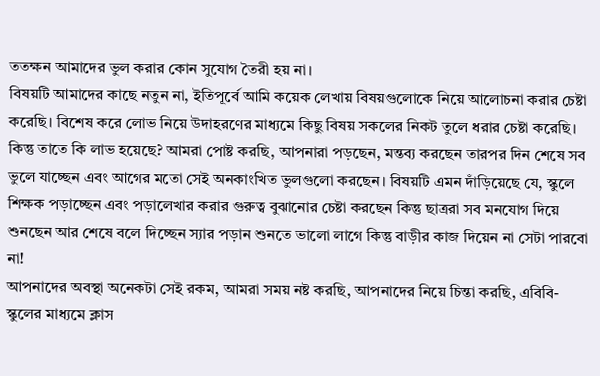ততক্ষন আমাদের ভুল করার কোন সুযোগ তৈরী হয় না।
বিষয়টি আমাদের কাছে নতুন না, ইতিপূর্বে আমি কয়েক লেখায় বিষয়গুলোকে নিয়ে আলোচনা করার চেষ্টা করেছি। বিশেষ করে লোভ নিয়ে উদাহরণের মাধ্যমে কিছু বিষয় সকলের নিকট তুলে ধরার চেষ্টা করেছি। কিন্তু তাতে কি লাভ হয়েছে? আমরা পোষ্ট করছি, আপনারা পড়ছেন, মন্তব্য করছেন তারপর দিন শেষে সব ভুলে যাচ্ছেন এবং আগের মতো সেই অনকাংখিত ভুলগুলো করছেন। বিষয়টি এমন দাঁড়িয়েছে যে, স্কুলে শিক্ষক পড়াচ্ছেন এবং পড়ালেখার করার গুরুত্ব বুঝানোর চেষ্টা করছেন কিন্তু ছাত্ররা সব মনযোগ দিয়ে শুনছেন আর শেষে বলে দিচ্ছেন স্যার পড়ান শুনতে ভালো লাগে কিন্তু বাড়ীর কাজ দিয়েন না সেটা পারবো না!
আপনাদের অবস্থা অনেকটা সেই রকম, আমরা সময় নষ্ট করছি, আপনাদের নিয়ে চিন্তা করছি, এবিবি-স্কুলের মাধ্যমে ক্লাস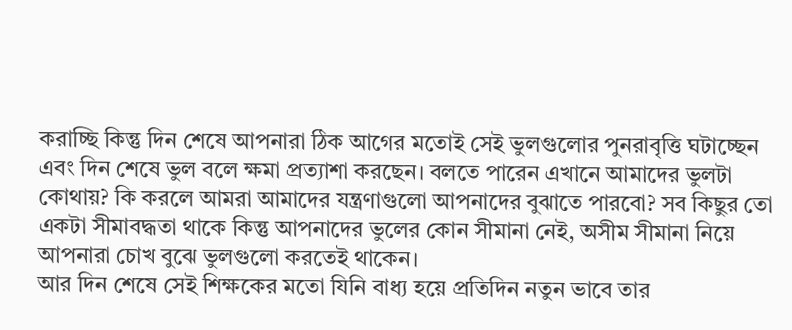করাচ্ছি কিন্তু দিন শেষে আপনারা ঠিক আগের মতোই সেই ভুলগুলোর পুনরাবৃত্তি ঘটাচ্ছেন এবং দিন শেষে ভুল বলে ক্ষমা প্রত্যাশা করছেন। বলতে পারেন এখানে আমাদের ভুলটা কোথায়? কি করলে আমরা আমাদের যন্ত্রণাগুলো আপনাদের বুঝাতে পারবো? সব কিছুর তো একটা সীমাবদ্ধতা থাকে কিন্তু আপনাদের ভুলের কোন সীমানা নেই, অসীম সীমানা নিয়ে আপনারা চোখ বুঝে ভুলগুলো করতেই থাকেন।
আর দিন শেষে সেই শিক্ষকের মতো যিনি বাধ্য হয়ে প্রতিদিন নতুন ভাবে তার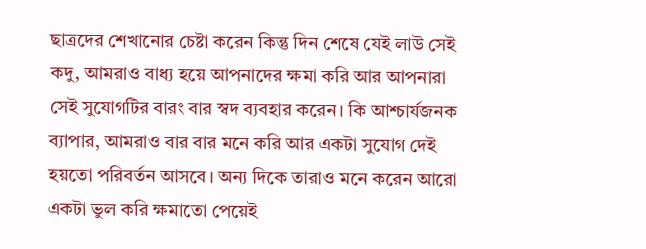ছাত্রদের শেখানোর চেষ্টা করেন কিন্তু দিন শেষে যেই লাউ সেই কদু, আমরাও বাধ্য হয়ে আপনাদের ক্ষমা করি আর আপনারা সেই সুযোগটির বারং বার স্বদ ব্যবহার করেন। কি আশ্চার্যজনক ব্যাপার, আমরাও বার বার মনে করি আর একটা সুযোগ দেই হয়তো পরিবর্তন আসবে। অন্য দিকে তারাও মনে করেন আরো একটা ভুল করি ক্ষমাতো পেয়েই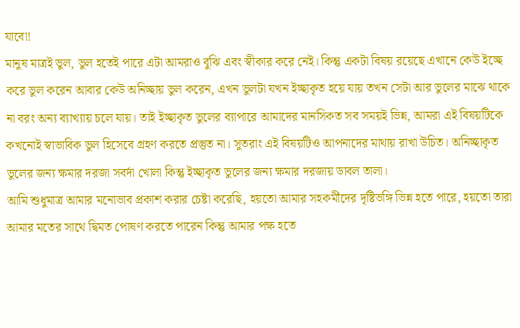যাবো!
মানুষ মাত্রই ভুল, ভুল হতেই পারে এটা আমরাও বুঝি এবং স্বীকার করে নেই। কিন্তু একটা বিষয় রয়েছে এখানে কেউ ইচ্ছে করে ভুল করেন আবার কেউ অনিচ্ছায় ভুল করেন, এখন ভুলটা যখন ইচ্ছাকৃত হয়ে যায় তখন সেটা আর ভুলের মাঝে থাকে না বরং অন্য ব্যাখ্যায় চলে যায়। তাই ইচ্ছাকৃত ভুলের ব্যাপারে আমাদের মানসিকত সব সময়ই ভিন্ন, আমরা এই বিষয়টিকে কখনোই স্বাভাবিক ভুল হিসেবে গ্রহণ করতে প্রস্তুত না। সুতরাং এই বিষয়টিও আপনাদের মাথায় রাখা উচিত। অনিচ্ছাকৃত ভুলের জন্য ক্ষমার দরজা সবর্দা খোলা কিন্তু ইচ্ছাকৃত ভুলের জন্য ক্ষমার দরজায় ডাবল তালা।
আমি শুধুমাত্র আমার মনোভাব প্রকাশ করার চেষ্টা করেছি, হয়তো আমার সহকর্মীদের দৃষ্টিভঙ্গি ভিন্ন হতে পারে, হয়তো তারা আমার মতের সাথে দ্বিমত পোষণ করতে পারেন কিন্তু আমার পক্ষ হতে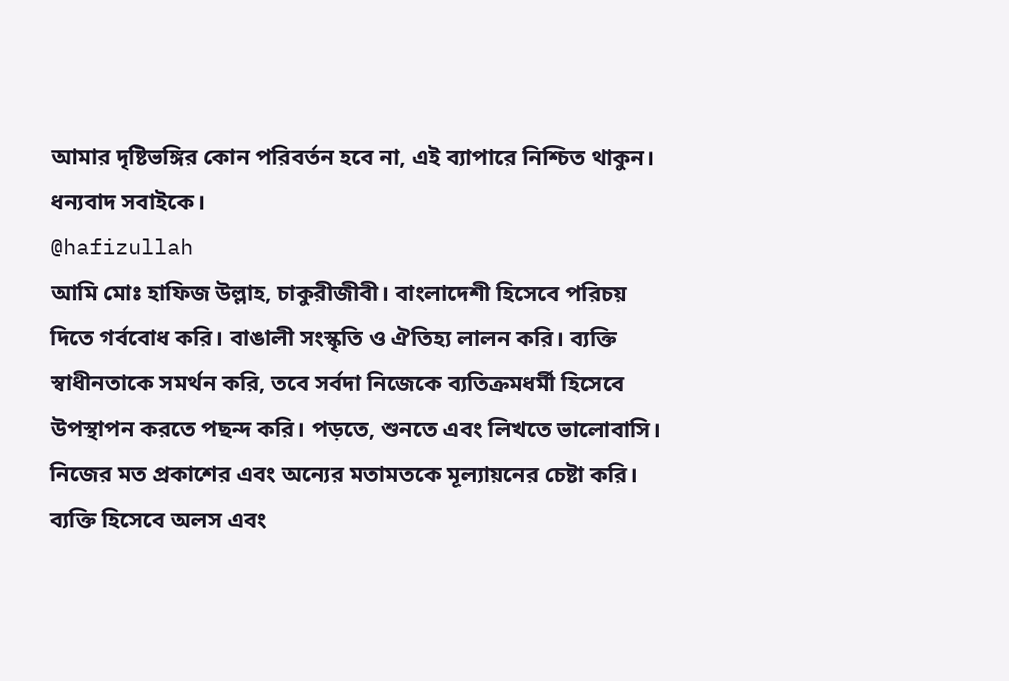আমার দৃষ্টিভঙ্গির কোন পরিবর্তন হবে না, এই ব্যাপারে নিশ্চিত থাকুন।
ধন্যবাদ সবাইকে।
@hafizullah
আমি মোঃ হাফিজ উল্লাহ, চাকুরীজীবী। বাংলাদেশী হিসেবে পরিচয় দিতে গর্ববোধ করি। বাঙালী সংস্কৃতি ও ঐতিহ্য লালন করি। ব্যক্তি স্বাধীনতাকে সমর্থন করি, তবে সর্বদা নিজেকে ব্যতিক্রমধর্মী হিসেবে উপস্থাপন করতে পছন্দ করি। পড়তে, শুনতে এবং লিখতে ভালোবাসি। নিজের মত প্রকাশের এবং অন্যের মতামতকে মূল্যায়নের চেষ্টা করি। ব্যক্তি হিসেবে অলস এবং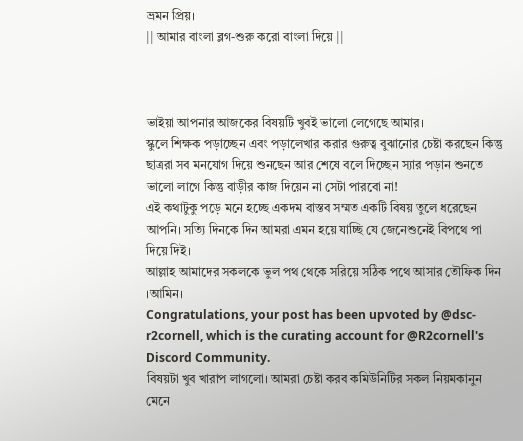ভ্রমন প্রিয়।
|| আমার বাংলা ব্লগ-শুরু করো বাংলা দিয়ে ||



ভাইয়া আপনার আজকের বিষয়টি খুবই ভালো লেগেছে আমার।
স্কুলে শিক্ষক পড়াচ্ছেন এবং পড়ালেখার করার গুরুত্ব বুঝানোর চেষ্টা করছেন কিন্তু ছাত্ররা সব মনযোগ দিয়ে শুনছেন আর শেষে বলে দিচ্ছেন স্যার পড়ান শুনতে ভালো লাগে কিন্তু বাড়ীর কাজ দিয়েন না সেটা পারবো না!
এই কথাটুকু পড়ে মনে হচ্ছে একদম বাস্তব সম্মত একটি বিষয় তুলে ধরেছেন আপনি। সত্যি দিনকে দিন আমরা এমন হয়ে যাচ্ছি যে জেনেশুনেই বিপথে পা দিয়ে দিই।
আল্লাহ আমাদের সকলকে ভুল পথ থেকে সরিয়ে সঠিক পথে আসার তৌফিক দিন ।আমিন।
Congratulations, your post has been upvoted by @dsc-r2cornell, which is the curating account for @R2cornell's Discord Community.
বিষয়টা খুব খারাপ লাগলো। আমরা চেষ্টা করব কমিউনিটির সকল নিয়মকানুন মেনে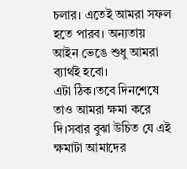চলার। এতেই আমরা সফল হতে পারব। অন্যতায় আইন ভেঙে শুধু আমরা ব্যার্থই হবো।
এটা ঠিক।তবে দিনশেষে তাও আমরা ক্ষমা করে দি।সবার বুঝা উচিত যে এই ক্ষমাটা আমাদের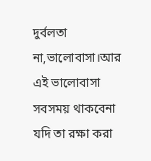দুর্বলতা না,ভালোবাসা।আর এই ভালোবাসা সবসময় থাকবেনা যদি তা রক্ষা করা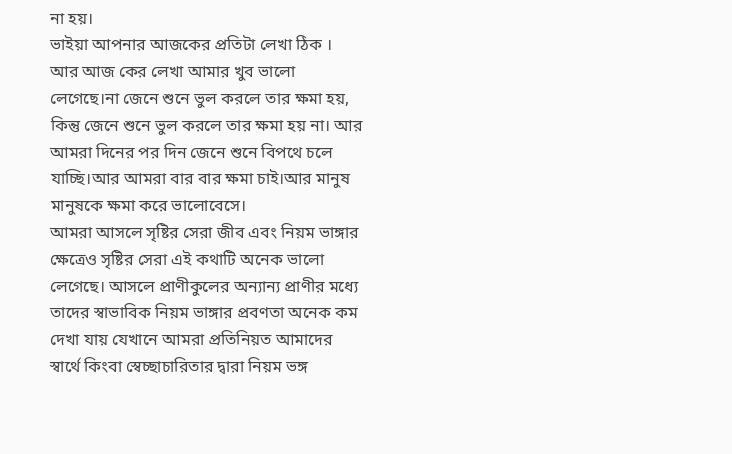না হয়।
ভাইয়া আপনার আজকের প্রতিটা লেখা ঠিক । আর আজ কের লেখা আমার খুব ভালো লেগেছে।না জেনে শুনে ভুল করলে তার ক্ষমা হয়, কিন্তু জেনে শুনে ভুল করলে তার ক্ষমা হয় না। আর আমরা দিনের পর দিন জেনে শুনে বিপথে চলে যাচ্ছি।আর আমরা বার বার ক্ষমা চাই।আর মানুষ মানুষকে ক্ষমা করে ভালোবেসে।
আমরা আসলে সৃষ্টির সেরা জীব এবং নিয়ম ভাঙ্গার ক্ষেত্রেও সৃষ্টির সেরা এই কথাটি অনেক ভালো লেগেছে। আসলে প্রাণীকুলের অন্যান্য প্রাণীর মধ্যে তাদের স্বাভাবিক নিয়ম ভাঙ্গার প্রবণতা অনেক কম দেখা যায় যেখানে আমরা প্রতিনিয়ত আমাদের স্বার্থে কিংবা স্বেচ্ছাচারিতার দ্বারা নিয়ম ভঙ্গ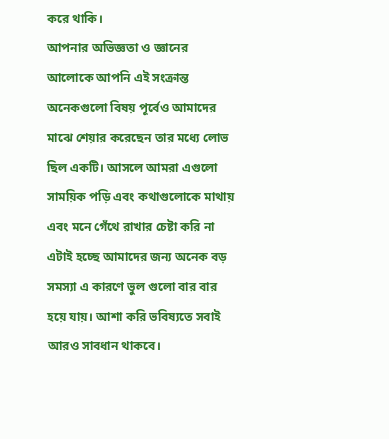করে থাকি।
আপনার অভিজ্ঞতা ও জ্ঞানের আলোকে আপনি এই সংক্রান্ত অনেকগুলো বিষয় পূর্বেও আমাদের মাঝে শেয়ার করেছেন তার মধ্যে লোভ ছিল একটি। আসলে আমরা এগুলো সাময়িক পড়ি এবং কথাগুলোকে মাথায় এবং মনে গেঁথে রাখার চেষ্টা করি না এটাই হচ্ছে আমাদের জন্য অনেক বড় সমস্যা এ কারণে ভুল গুলো বার বার হয়ে যায়। আশা করি ভবিষ্যতে সবাই আরও সাবধান থাকবে।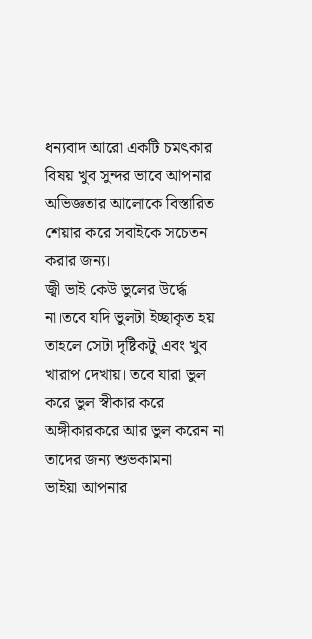ধন্যবাদ আরো একটি চমৎকার বিষয় খুব সুন্দর ভাবে আপনার অভিজ্ঞতার আলোকে বিস্তারিত শেয়ার করে সবাইকে সচেতন করার জন্য।
জ্বী ভাই কেউ ভুলের উর্দ্ধে না।তবে যদি ভুলটা ইচ্ছাকৃত হয় তাহলে সেটা দৃষ্টিকটু এবং খুব খারাপ দেখায়। তবে যারা ভুল করে ভুল স্বীকার করে অঙ্গীকারকরে আর ভুল করেন না তাদের জন্য শুভকামনা
ভাইয়া আপনার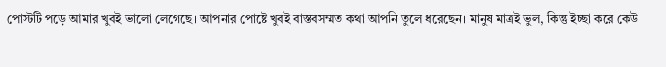পোস্টটি পড়ে আমার খুবই ভালো লেগেছে। আপনার পোষ্টে খুবই বাস্তবসম্মত কথা আপনি তুলে ধরেছেন। মানুষ মাত্রই ভুল, কিন্তু ইচ্ছা করে কেউ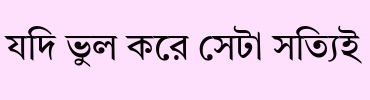যদি ভুল করে সেটা সত্যিই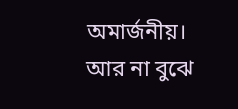অমার্জনীয়। আর না বুঝে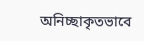অনিচ্ছাকৃতভাবে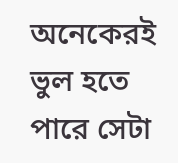অনেকেরই ভুল হতে পারে সেটা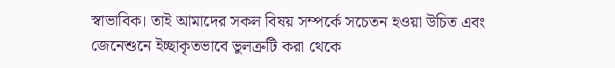স্বাভাবিক। তাই আমাদের সকল বিষয় সম্পর্কে সচেতন হওয়া উচিত এবং জেনেশুনে ইচ্ছাকৃতভাবে ভুলত্রুটি করা থেকে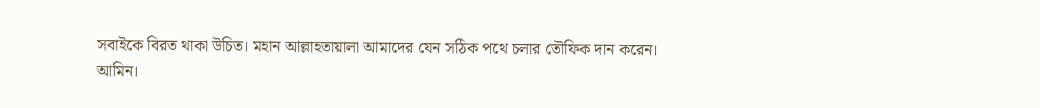সবাইকে বিরত থাকা উচিত। মহান আল্লাহতায়ালা আমাদের যেন সঠিক পথে চলার তৌফিক দান করেন। আমিন।